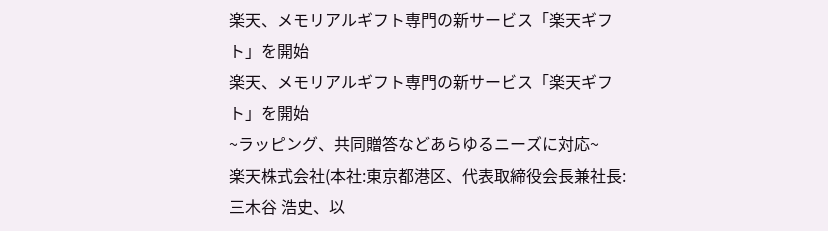楽天、メモリアルギフト専門の新サービス「楽天ギフト」を開始
楽天、メモリアルギフト専門の新サービス「楽天ギフト」を開始
~ラッピング、共同贈答などあらゆるニーズに対応~
楽天株式会社(本社:東京都港区、代表取締役会長兼社長:三木谷 浩史、以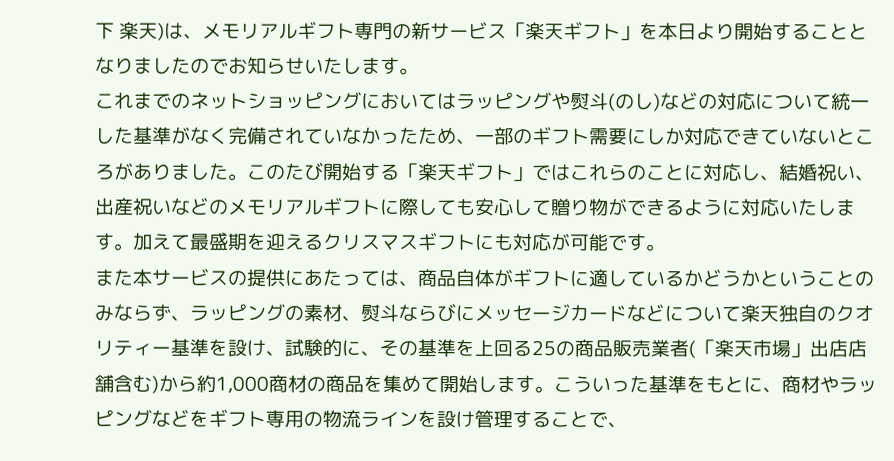下 楽天)は、メモリアルギフト専門の新サービス「楽天ギフト」を本日より開始することとなりましたのでお知らせいたします。
これまでのネットショッピングにおいてはラッピングや熨斗(のし)などの対応について統一した基準がなく完備されていなかったため、一部のギフト需要にしか対応できていないところがありました。このたび開始する「楽天ギフト」ではこれらのことに対応し、結婚祝い、出産祝いなどのメモリアルギフトに際しても安心して贈り物ができるように対応いたします。加えて最盛期を迎えるクリスマスギフトにも対応が可能です。
また本サービスの提供にあたっては、商品自体がギフトに適しているかどうかということのみならず、ラッピングの素材、熨斗ならびにメッセージカードなどについて楽天独自のクオリティー基準を設け、試験的に、その基準を上回る25の商品販売業者(「楽天市場」出店店舗含む)から約1,000商材の商品を集めて開始します。こういった基準をもとに、商材やラッピングなどをギフト専用の物流ラインを設け管理することで、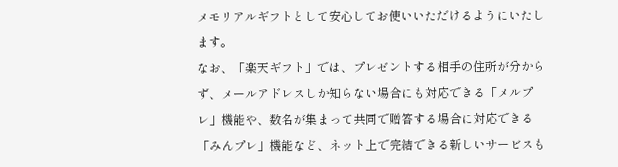メモリアルギフトとして安心してお使いいただけるようにいたします。
なお、「楽天ギフト」では、プレゼントする相手の住所が分からず、メールアドレスしか知らない場合にも対応できる「メルプレ」機能や、数名が集まって共同で贈答する場合に対応できる「みんプレ」機能など、ネット上で完結できる新しいサービスも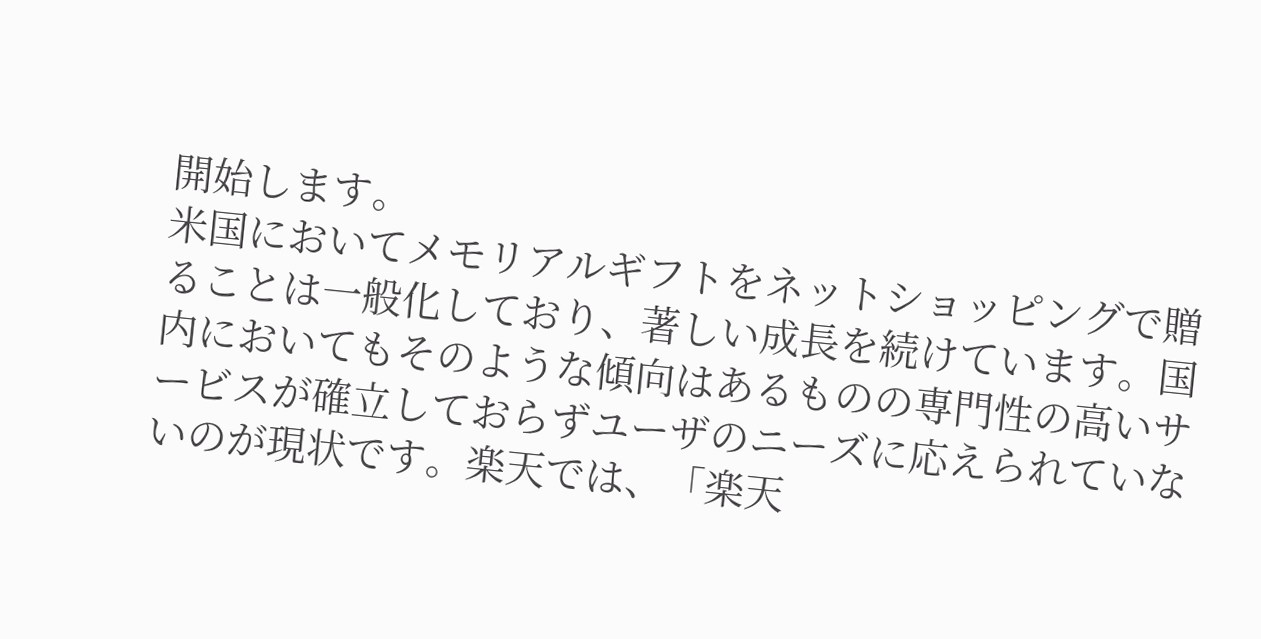開始します。
米国においてメモリアルギフトをネットショッピングで贈ることは一般化しており、著しい成長を続けています。国内においてもそのような傾向はあるものの専門性の高いサービスが確立しておらずユーザのニーズに応えられていないのが現状です。楽天では、「楽天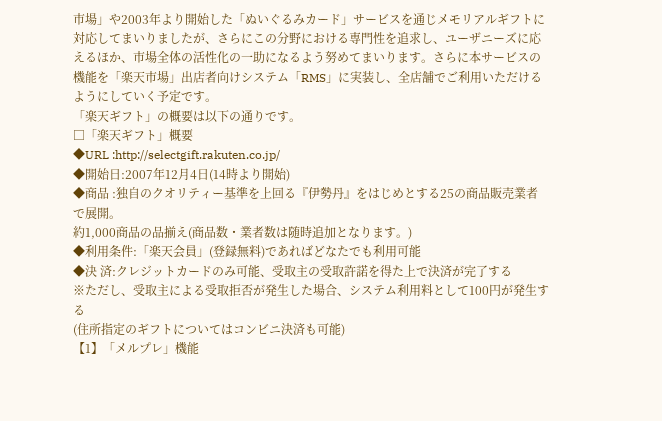市場」や2003年より開始した「ぬいぐるみカード」サービスを通じメモリアルギフトに対応してまいりましたが、さらにこの分野における専門性を追求し、ユーザニーズに応えるほか、市場全体の活性化の一助になるよう努めてまいります。さらに本サービスの機能を「楽天市場」出店者向けシステム「RMS」に実装し、全店舗でご利用いただけるようにしていく予定です。
「楽天ギフト」の概要は以下の通りです。
□「楽天ギフト」概要
◆URL :http://selectgift.rakuten.co.jp/
◆開始日:2007年12月4日(14時より開始)
◆商品 :独自のクオリティー基準を上回る『伊勢丹』をはじめとする25の商品販売業者で展開。
約1,000商品の品揃え(商品数・業者数は随時追加となります。)
◆利用条件:「楽天会員」(登録無料)であればどなたでも利用可能
◆決 済:クレジットカードのみ可能、受取主の受取許諾を得た上で決済が完了する
※ただし、受取主による受取拒否が発生した場合、システム利用料として100円が発生する
(住所指定のギフトについてはコンビニ決済も可能)
【1】「メルプレ」機能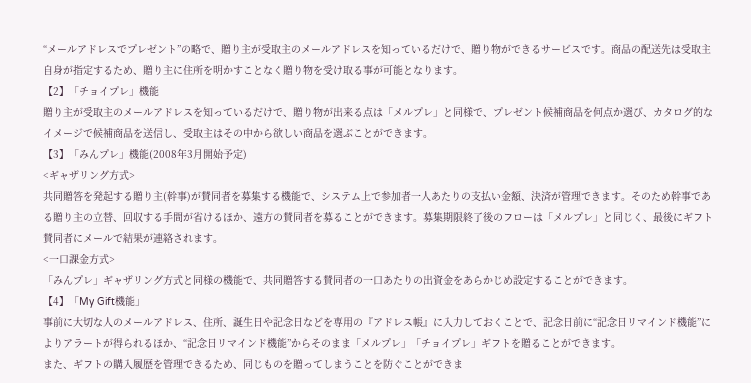“メールアドレスでプレゼント”の略で、贈り主が受取主のメールアドレスを知っているだけで、贈り物ができるサービスです。商品の配送先は受取主自身が指定するため、贈り主に住所を明かすことなく贈り物を受け取る事が可能となります。
【2】「チョイプレ」機能
贈り主が受取主のメールアドレスを知っているだけで、贈り物が出来る点は「メルプレ」と同様で、プレゼント候補商品を何点か選び、カタログ的なイメージで候補商品を送信し、受取主はその中から欲しい商品を選ぶことができます。
【3】「みんプレ」機能(2008年3月開始予定)
<ギャザリング方式>
共同贈答を発起する贈り主(幹事)が賛同者を募集する機能で、システム上で参加者一人あたりの支払い金額、決済が管理できます。そのため幹事である贈り主の立替、回収する手間が省けるほか、遠方の賛同者を募ることができます。募集期限終了後のフローは「メルプレ」と同じく、最後にギフト賛同者にメールで結果が連絡されます。
<一口課金方式>
「みんプレ」ギャザリング方式と同様の機能で、共同贈答する賛同者の一口あたりの出資金をあらかじめ設定することができます。
【4】「My Gift機能」
事前に大切な人のメールアドレス、住所、誕生日や記念日などを専用の『アドレス帳』に入力しておくことで、記念日前に“記念日リマインド機能”によりアラートが得られるほか、“記念日リマインド機能”からそのまま「メルプレ」「チョイプレ」ギフトを贈ることができます。
また、ギフトの購入履歴を管理できるため、同じものを贈ってしまうことを防ぐことができま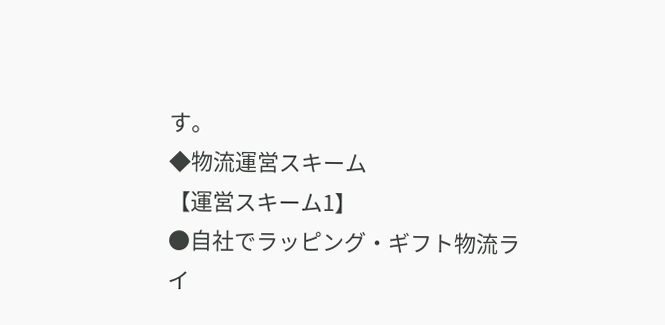す。
◆物流運営スキーム
【運営スキーム1】
●自社でラッピング・ギフト物流ライ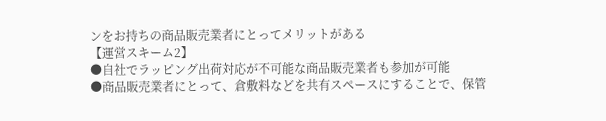ンをお持ちの商品販売業者にとってメリットがある
【運営スキーム2】
●自社でラッピング出荷対応が不可能な商品販売業者も参加が可能
●商品販売業者にとって、倉敷料などを共有スペースにすることで、保管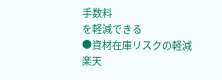手数料
を軽減できる
●資材在庫リスクの軽減
楽天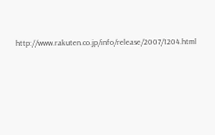http://www.rakuten.co.jp/info/release/2007/1204.html